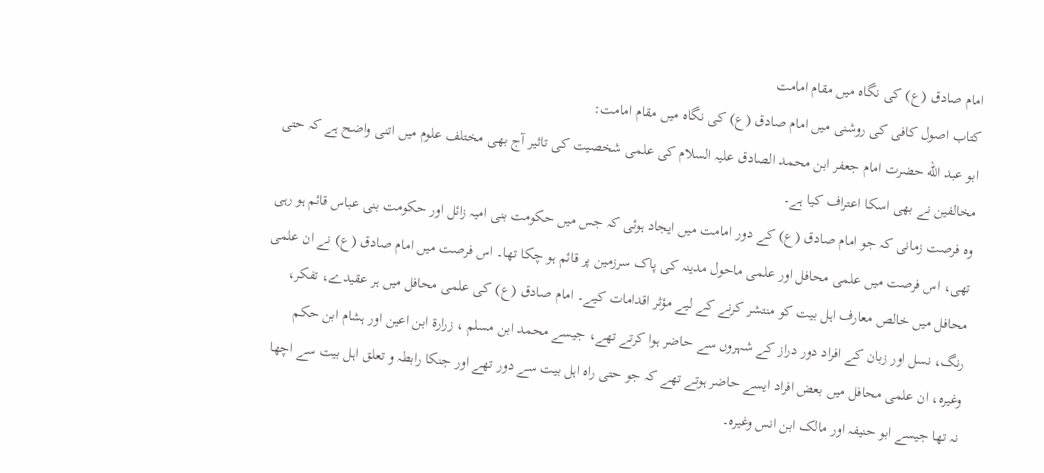امام صادق (ع) کی نگاہ میں مقام امامت
کتاب اصول کافی کی روشنی میں امام صادق (ع) کی نگاہ میں مقام امامت:
ابو عبد الله حضرت امام جعفر ابن محمد الصادق عليہ السلام کی علمی شخصیت کی تاثیر آج بھی مختلف علوم میں اتنی واضح ہے کہ حتی مخالفین نے بھی اسکا اعتراف کیا ہے۔
وہ فرصت زمانی کہ جو امام صادق (ع) کے دور امامت میں ایجاد ہوئی کہ جس میں حکومت بنی امیہ زائل اور حکومت بنی عباس قائم ہو رہی تھی، اس فرصت میں علمی محافل اور علمی ماحول مدینہ کی پاک سرزمین پر قائم ہو چکا تھا۔ اس فرصت میں امام صادق (ع) نے ان علمی محافل میں خالص معارف اہل بیت کو منتشر کرنے کے لیے مؤثر اقدامات کیے۔ امام صادق (ع) کی علمی محافل میں ہر عقیدے، تفکر، رنگ، نسل اور زبان کے افراد دور دراز کے شہروں سے حاضر ہوا کرتے تھے، جیسے محمد ابن مسلم ، زرارة ابن اعین اور ہشام ابن حکم وغیرہ، ان علمی محافل میں بعض افراد ایسے حاضر ہوتے تھے کہ جو حتی راہ اہل بیت سے دور تھے اور جنکا رابطہ و تعلق اہل بیت سے اچھا نہ تھا جیسے ابو حنيفہ اور مالک ابن انس وغیرہ۔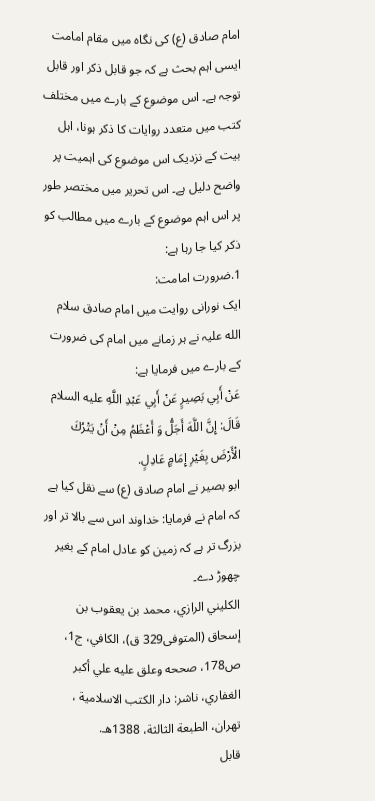امام صادق (ع) کی نگاہ میں مقام امامت ایسی اہم بحث ہے کہ جو قابل ذکر اور قابل توجہ ہے۔ اس موضوع کے بارے میں مختلف کتب میں متعدد روایات کا ذکر ہونا، اہل بیت کے نزدیک اس موضوع کی اہمیت پر واضح دلیل ہے۔ اس تحریر میں مختصر طور پر اس اہم موضوع کے بارے میں مطالب کو ذکر کیا جا رہا ہے:
1.ضرورت امامت:
ایک نورانی روایت میں امام صادق سلام الله عليہ نے ہر زمانے میں امام کی ضرورت کے بارے میں فرمایا ہے:
عَنْ أَبِي بَصِيرٍ عَنْ أَبِي عَبْدِ اللَّهِ عليه السلام قَالَ: إِنَّ اللَّهَ أَجَلُّ وَ أَعْظَمُ مِنْ أَنْ يَتْرُكَ الْأَرْضَ بِغَيْرِ إِمَامٍ عَادِلٍ.
ابو بصیر نے امام صادق (ع) سے نقل کیا ہے کہ امام نے فرمایا: خداوند اس سے بالا تر اور بزرگ تر ہے کہ زمین کو عادل امام کے بغیر چھوڑ دے۔
الكليني الرازي، محمد بن يعقوب بن إسحاق (المتوفى329 ق)، الكافي، ج1، ص178، صححه وعلق عليه علي أكبر الغفاري، ناشر: دار الكتب الاسلامية ، تهران، الطبعة الثالثة، 1388هـ.
قابل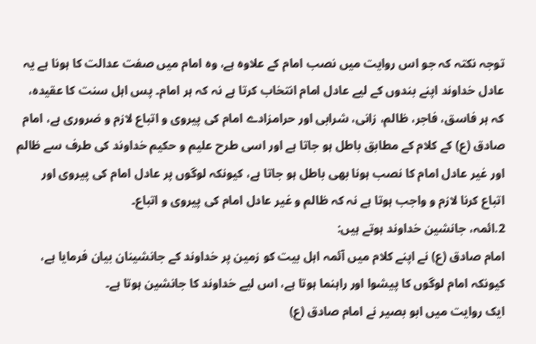توجہ نکتہ کہ جو اس روایت میں نصب امام کے علاوہ ہے، وہ امام میں صفت عدالت کا ہونا ہے یہ عادل خداوند اپنے بندوں کے لیے عادل امام انتخاب کرتا ہے نہ کہ ہر امام۔ پس اہل سنت کا عقیدہ، کہ ہر فاسق، فاجر، ظالم، زانی، شرابی اور حرامزادے امام کی پیروی و اتباع لازم و ضروری ہے، امام صادق (ع) کے کلام کے مطابق باطل ہو جاتا ہے اور اسی طرح علیم و حکیم خداوند کی طرف سے ظالم اور غیر عادل امام کا نصب ہونا بھی باطل ہو جاتا ہے، کیونکہ لوگوں پر عادل امام کی پیروی اور اتباع کرنا لازم و واجب ہوتا ہے نہ کہ ظالم و غیر عادل امام کی پیروی و اتباع۔
2.ائمہ، جانشين خداوند ہوتے ہیں:
امام صادق (ع) نے اپنے کلام میں آئمہ اہل بیت کو زمین پر خداوند کے جانشینان بیان فرمایا ہے، کیونکہ امام لوگوں کا پیشوا اور راہنما ہوتا ہے، اس لیے خداوند کا جانشین ہوتا ہے۔
ایک روایت میں ابو بصير نے امام صادق (ع)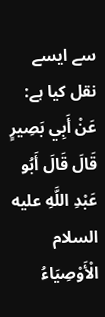سے ایسے نقل کیا ہے:
عَنْ أَبِي بَصِيرٍ قَالَ قَالَ أَبُو عَبْدِ اللَّهِ عليه السلام الْأَوْصِيَاءُ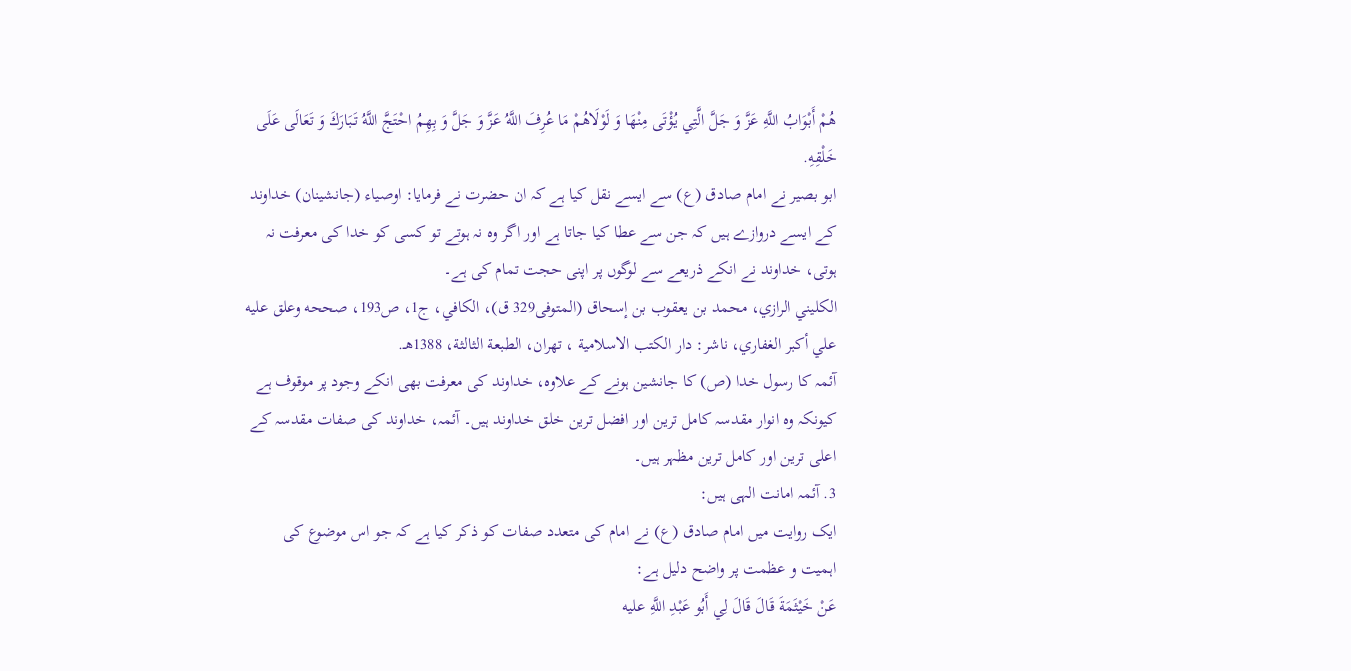هُمْ أَبْوَابُ اللَّهِ عَزَّ وَ جَلَّ الَّتِي يُؤْتَى مِنْهَا وَ لَوْلَاهُمْ مَا عُرِفَ اللَّهُ عَزَّ وَ جَلَّ وَ بِهِمُ احْتَجَّ اللَّهُ تَبَارَكَ وَ تَعَالَى عَلَى خَلْقِهِ.
ابو بصير نے امام صادق (ع) سے ایسے نقل کیا ہے کہ ان حضرت نے فرمایا: اوصیاء (جانشینان) خداوند کے ایسے دروازے ہیں کہ جن سے عطا کیا جاتا ہے اور اگر وہ نہ ہوتے تو کسی کو خدا کی معرفت نہ ہوتی، خداوند نے انکے ذریعے سے لوگوں پر اپنی حجت تمام کی ہے۔
الكليني الرازي، محمد بن يعقوب بن إسحاق (المتوفى329 ق)، الكافي، ج1، ص193، صححه وعلق عليه علي أكبر الغفاري، ناشر: دار الكتب الاسلامية ، تهران، الطبعة الثالثة، 1388هـ.
آئمہ کا رسول خدا (ص) کا جانشین ہونے کے علاوہ، خداوند کی معرفت بھی انکے وجود پر موقوف ہے کیونکہ وہ انوار مقدسہ کامل ترین اور افضل ترین خلق خداوند ہیں۔ آئمہ، خداوند کی صفات مقدسہ کے اعلی ترین اور کامل ترین مظہر ہیں۔
3. آئمہ امانت الہی ہیں:
ایک روایت میں امام صادق (ع) نے امام کی متعدد صفات کو ذکر کیا ہے کہ جو اس موضوع کی اہمیت و عظمت پر واضح دلیل ہے:
عَنْ خَيْثَمَةَ قَالَ قَالَ لِي أَبُو عَبْدِ اللَّهِ عليه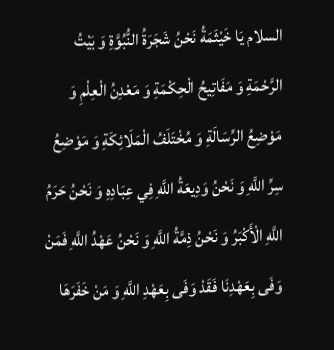السلام يَا خَيْثَمَةُ نَحْنُ شَجَرَةُ النُّبُوَّةِ وَ بَيْتُ الرَّحْمَةِ وَ مَفَاتِيحُ الْحِكْمَةِ وَ مَعْدِنُ الْعِلْمِ وَ مَوْضِعُ الرِّسَالَةِ وَ مُخْتَلَفُ الْمَلَائِكَةِ وَ مَوْضِعُ سِرِّ اللَّهِ وَ نَحْنُ وَدِيعَةُ اللَّهِ فِي عِبَادِهِ وَ نَحْنُ حَرَمُ اللَّهِ الْأَكْبَرُ وَ نَحْنُ ذِمَّةُ اللَّهِ وَ نَحْنُ عَهْدُ اللَّهِ فَمَنْ وَفَى بِعَهْدِنَا فَقَدْ وَفَى بِعَهْدِ اللَّهِ وَ مَنْ خَفَرَهَا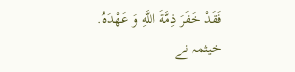فَقَدْ خَفَرَ ذِمَّةَ اللَّهِ وَ عَهْدَهُ.
خیثمہ نے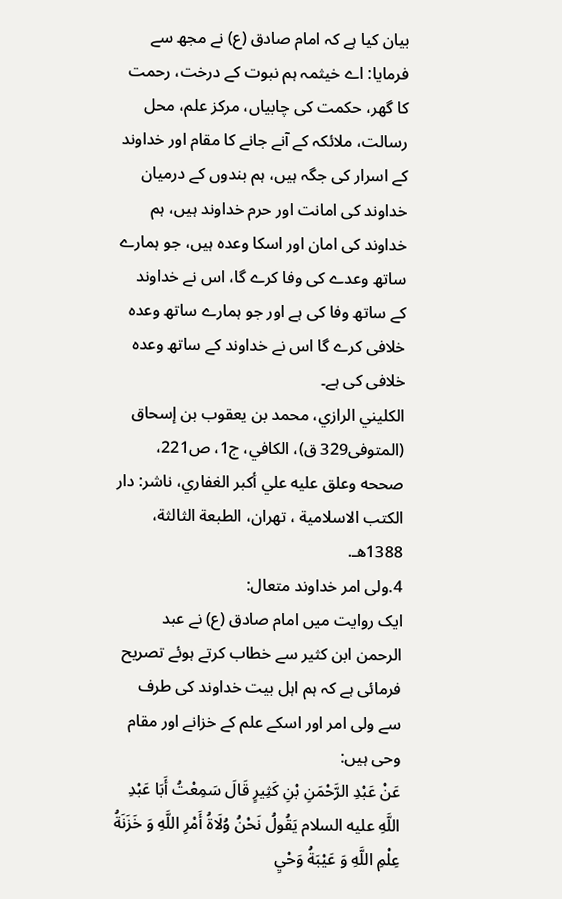بیان کیا ہے کہ امام صادق (ع) نے مجھ سے فرمایا: اے خیثمہ ہم نبوت کے درخت، رحمت کا گھر، حکمت کی چابیاں، مرکز علم، محل رسالت، ملائکہ کے آنے جانے کا مقام اور خداوند کے اسرار کی جگہ ہیں، ہم بندوں کے درمیان خداوند کی امانت اور حرم خداوند ہیں، ہم خداوند کی امان اور اسکا وعدہ ہیں، جو ہمارے ساتھ وعدے کی وفا کرے گا، اس نے خداوند کے ساتھ وفا کی ہے اور جو ہمارے ساتھ وعدہ خلافی کرے گا اس نے خداوند کے ساتھ وعدہ خلافی کی ہے۔
الكليني الرازي، محمد بن يعقوب بن إسحاق (المتوفى329 ق)، الكافي، ج1، ص221، صححه وعلق عليه علي أكبر الغفاري، ناشر: دار الكتب الاسلامية ، تهران، الطبعة الثالثة، 1388هـ.
4.ولی امر خداوند متعال:
ایک روایت میں امام صادق (ع) نے عبد الرحمن ابن کثير سے خطاب کرتے ہوئے تصريح فرمائی ہے کہ ہم اہل بیت خداوند کی طرف سے ولی امر اور اسکے علم کے خزانے اور مقام وحی ہیں:
عَنْ عَبْدِ الرَّحْمَنِ بْنِ كَثِيرٍ قَالَ سَمِعْتُ أَبَا عَبْدِ اللَّهِ عليه السلام يَقُولُ نَحْنُ وُلَاةُ أَمْرِ اللَّهِ وَ خَزَنَةُ عِلْمِ اللَّهِ وَ عَيْبَةُ وَحْيِ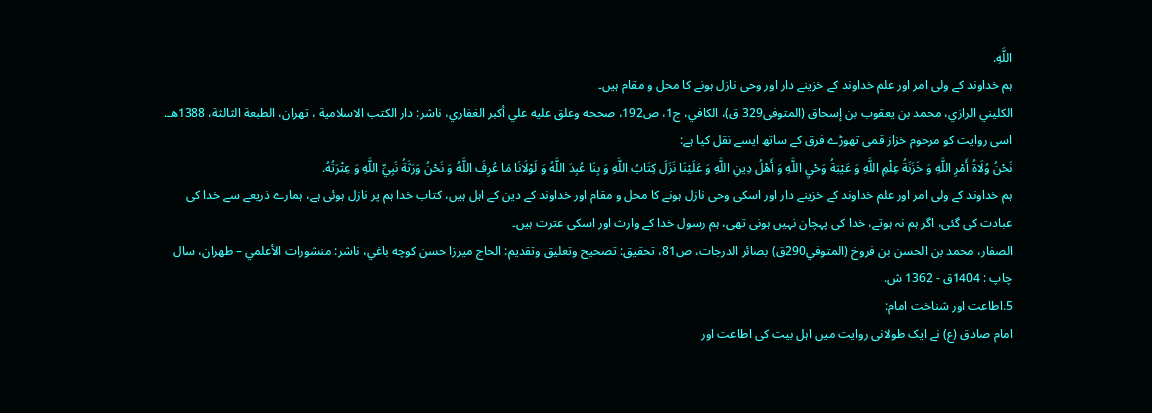اللَّهِ.
ہم خداوند کے ولی امر اور علم خداوند کے خزینے دار اور وحی نازل ہونے کا محل و مقام ہیں۔
الكليني الرازي، محمد بن يعقوب بن إسحاق (المتوفى329 ق)، الكافي، ج1، ص192، صححه وعلق عليه علي أكبر الغفاري، ناشر: دار الكتب الاسلامية ، تهران، الطبعة الثالثة، 1388هـ.
اسی روايت کو مرحوم خزاز قمی تھوڑے فرق کے ساتھ ایسے نقل کیا ہے:
نَحْنُ وُلَاةُ أَمْرِ اللَّهِ وَ خَزَنَةُ عِلْمِ اللَّهِ وَ عَيْبَةُ وَحْيِ اللَّهِ وَ أَهْلُ دِينِ اللَّهِ وَ عَلَيْنَا نَزَلَ كِتَابُ اللَّهِ وَ بِنَا عُبِدَ اللَّهُ وَ لَوْلَانَا مَا عُرِفَ اللَّهُ وَ نَحْنُ وَرَثَةُ نَبِيِّ اللَّهِ وَ عِتْرَتُهُ.
ہم خداوند کے ولی امر اور علم خداوند کے خزینے دار اور اسکی وحی نازل ہونے کا محل و مقام اور خداوند کے دین کے اہل ہیں، کتاب خدا ہم پر نازل ہوئی ہے، ہمارے ذریعے سے خدا کی عبادت کی گئی، اگر ہم نہ ہوتے، خدا کی پہچان نہیں ہونی تھی، ہم رسول خدا کے وارث اور اسکی عترت ہیں۔
الصفار، محمد بن الحسن بن فروخ (المتوفي290ق) بصائر الدرجات، ص81، تحقيق: تصحيح وتعليق وتقديم: الحاج ميرزا حسن كوچه باغي، ناشر: منشورات الأعلمي – طهران، سال چاپ : 1404ق - 1362 ش.
5.اطاعت اور شناخت امام:
امام صادق (ع) نے ایک طولانی روايت میں اہل بیت کی اطاعت اور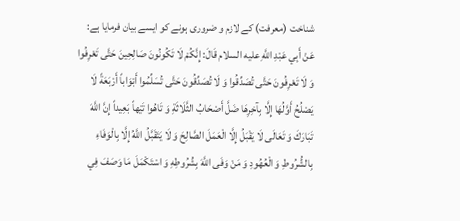شناخت (معرفت) کے لازم و ضروری ہونے کو ایسے بیان فرمایا ہے:
عَنْ أَبِي عَبْدِ اللَّهِ عليه السلام قَالَ: إِنَّكُمْ لَا تَكُونُونَ صَالِحِينَ حَتَّى تَعْرِفُوا وَ لَا تَعْرِفُونَ حَتَّى تُصَدِّقُوا وَ لَا تُصَدِّقُونَ حَتَّى تُسَلِّمُوا أَبْوَاباً أَرْبَعَةً لَا يَصْلُحُ أَوَّلُهَا إِلَّا بِآخِرِهَا ضَلَّ أَصْحَابُ الثَّلَاثَةِ وَ تَاهُوا تَيْهاً بَعِيداً إِنَّ اللَّهَ تَبَارَكَ وَ تَعَالَى لَا يَقْبَلُ إِلَّا الْعَمَلَ الصَّالِحَ وَ لَا يَتَقَبَّلُ اللَّهُ إِلَّا بِالْوَفَاءِ بِالشُّرُوطِ وَ الْعُهُودِ وَ مَنْ وَفَى اللَّهَ بِشُرُوطِهِ وَ اسْتَكْمَلَ مَا وَصَفَ فِي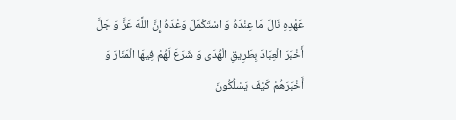عَهْدِهِ نَالَ مَا عِنْدَهُ وَ اسْتَكْمَلَ وَعْدَهُ إِنَّ اللَّهَ عَزَّ وَ جَلَّ أَخْبَرَ الْعِبَادَ بِطَرِيقِ الْهُدَى وَ شَرَعَ لَهُمْ فِيهَا الْمَنَارَ وَ أَخْبَرَهُمْ كَيْفَ يَسْلُكُونَ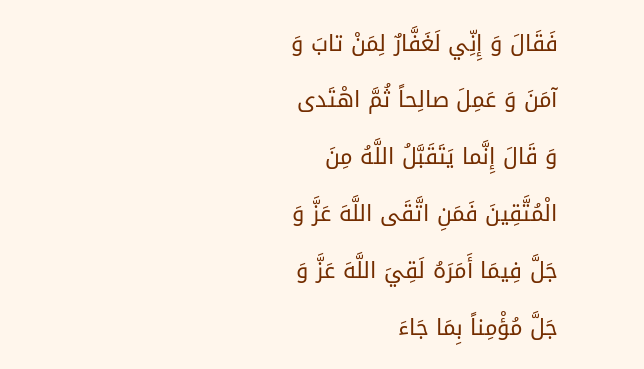فَقَالَ وَ إِنِّي لَغَفَّارٌ لِمَنْ تابَ وَ آمَنَ وَ عَمِلَ صالِحاً ثُمَّ اهْتَدى وَ قَالَ إِنَّما يَتَقَبَّلُ اللَّهُ مِنَ الْمُتَّقِينَ فَمَنِ اتَّقَى اللَّهَ عَزَّ وَ جَلَّ فِيمَا أَمَرَهُ لَقِيَ اللَّهَ عَزَّ وَ جَلَّ مُؤْمِناً بِمَا جَاءَ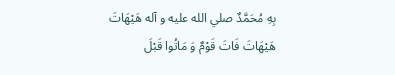بِهِ مُحَمَّدٌ صلي الله عليه و آله هَيْهَاتَ هَيْهَاتَ فَاتَ قَوْمٌ وَ مَاتُوا قَبْلَ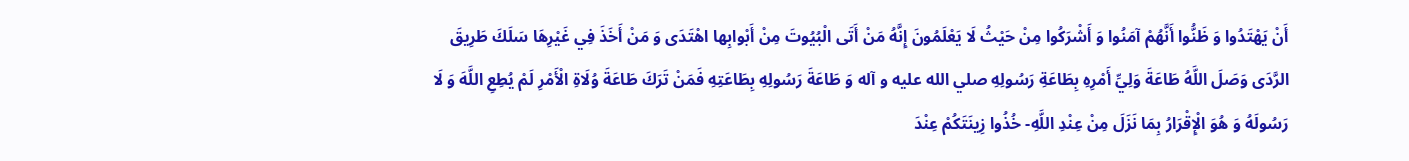أَنْ يَهْتَدُوا وَ ظَنُّوا أَنَّهُمْ آمَنُوا وَ أَشْرَكُوا مِنْ حَيْثُ لَا يَعْلَمُونَ إِنَّهُ مَنْ أَتَى الْبُيُوتَ مِنْ أَبْوابِها اهْتَدَى وَ مَنْ أَخَذَ فِي غَيْرِهَا سَلَكَ طَرِيقَ الرَّدَى وَصَلَ اللَّهُ طَاعَةَ وَلِيِّ أَمْرِهِ بِطَاعَةِ رَسُولِهِ صلي الله عليه و آله وَ طَاعَةَ رَسُولِهِ بِطَاعَتِهِ فَمَنْ تَرَكَ طَاعَةَ وُلَاةِ الْأَمْرِ لَمْ يُطِعِ اللَّهَ وَ لَا رَسُولَهُ وَ هُوَ الْإِقْرَارُ بِمَا نَزَلَ مِنْ عِنْدِ اللَّهِ- خُذُوا زِينَتَكُمْ عِنْدَ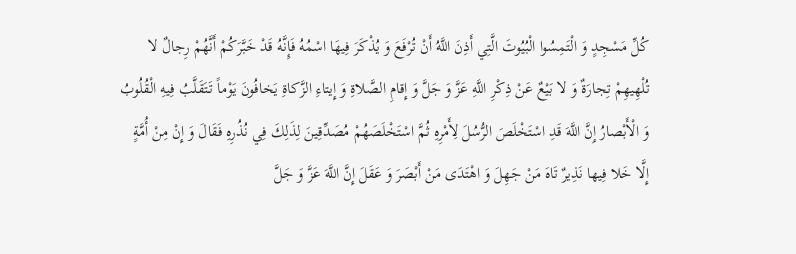كُلِّ مَسْجِدٍ وَ الْتَمِسُوا الْبُيُوتَ الَّتِي أَذِنَ اللَّهُ أَنْ تُرْفَعَ وَ يُذْكَرَ فِيهَا اسْمُهُ فَإِنَّهُ قَدْ خَبَّرَكُمْ أَنَّهُمْ رِجالٌ لا تُلْهِيهِمْ تِجارَةٌ وَ لا بَيْعٌ عَنْ ذِكْرِ اللَّهِ عَزَّ وَ جَلَّ وَ إِقامِ الصَّلاةِ وَ إِيتاءِ الزَّكاةِ يَخافُونَ يَوْماً تَتَقَلَّبُ فِيهِ الْقُلُوبُ وَ الْأَبْصارُ إِنَّ اللَّهَ قَدِ اسْتَخْلَصَ الرُّسُلَ لِأَمْرِهِ ثُمَّ اسْتَخْلَصَهُمْ مُصَدِّقِينَ لِذَلِكَ فِي نُذُرِهِ فَقَالَ وَ إِنْ مِنْ أُمَّةٍ إِلَّا خَلا فِيها نَذِيرٌ تَاهَ مَنْ جَهِلَ وَ اهْتَدَى مَنْ أَبْصَرَ وَ عَقَلَ إِنَّ اللَّهَ عَزَّ وَ جَلَّ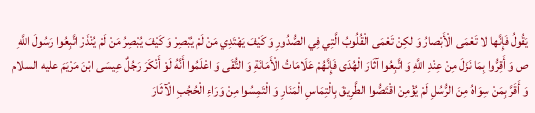يَقُولُ فَإِنَّها لا تَعْمَى الْأَبْصارُ وَ لكِنْ تَعْمَى الْقُلُوبُ الَّتِي فِي الصُّدُورِ وَ كَيْفَ يَهْتَدِي مَنْ لَمْ يُبْصِرْ وَ كَيْفَ يُبْصِرُ مَنْ لَمْ يُنْذَرْ اتَّبِعُوا رَسُولَ اللَّهِ ص وَ أَقِرُّوا بِمَا نَزَلَ مِنْ عِنْدِ اللَّهِ وَ اتَّبِعُوا آثَارَ الْهُدَى فَإِنَّهُمْ عَلَامَاتُ الْأَمَانَةِ وَ التُّقَى وَ اعْلَمُوا أَنَّهُ لَوْ أَنْكَرَ رَجُلٌ عِيسَى ابْنَ مَرْيَمَ عليه السلام وَ أَقَرَّ بِمَنْ سِوَاهُ مِنَ الرُّسُلِ لَمْ يُؤْمِنْ اقْتَصُّوا الطَّرِيقَ بِالْتِمَاسِ الْمَنَارِ وَ الْتَمِسُوا مِنْ وَرَاءِ الْحُجُبِ الْآثَارَ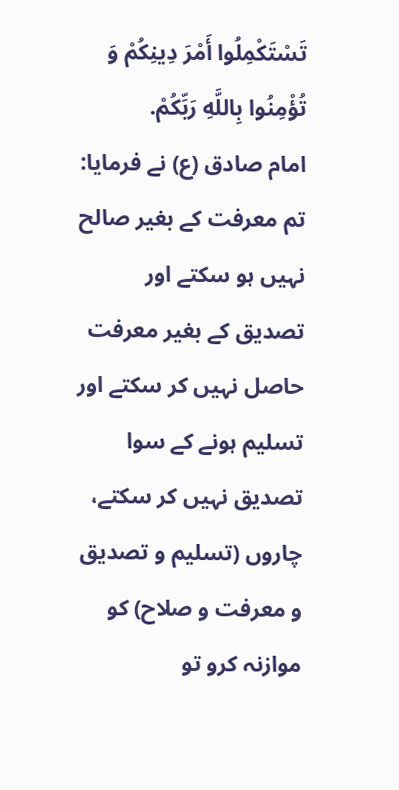تَسْتَكْمِلُوا أَمْرَ دِينِكُمْ وَ تُؤْمِنُوا بِاللَّهِ رَبِّكُمْ.
امام صادق (ع) نے فرمایا: تم معرفت کے بغیر صالح نہیں ہو سکتے اور تصدیق کے بغیر معرفت حاصل نہیں کر سکتے اور تسلیم ہونے کے سوا تصدیق نہیں کر سکتے، چاروں (تسليم و تصديق و معرفت و صلاح) کو موازنہ کرو تو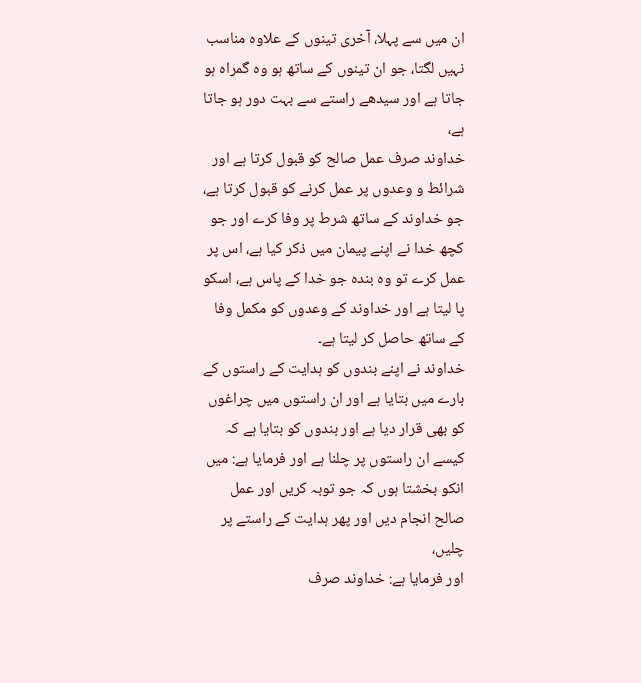ان میں سے پہلا، آخری تینوں کے علاوہ مناسب نہیں لگتا، جو ان تینوں کے ساتھ ہو وہ گمراہ ہو جاتا ہے اور سیدھے راستے سے بہت دور ہو جاتا ہے،
خداوند صرف عمل صالح کو قبول کرتا ہے اور شرائط و وعدوں پر عمل کرنے کو قبول کرتا ہے، جو خداوند کے ساتھ شرط پر وفا کرے اور جو کچھ خدا نے اپنے پیمان میں ذکر کیا ہے، اس پر عمل کرے تو وہ بندہ جو خدا کے پاس ہے، اسکو پا لیتا ہے اور خداوند کے وعدوں کو مکمل وفا کے ساتھ حاصل کر لیتا ہے۔
خداوند نے اپنے بندوں کو ہدایت کے راستوں کے بارے میں بتایا ہے اور ان راستوں میں چراغوں کو بھی قرار دیا ہے اور بندوں کو بتایا ہے کہ کیسے ان راستوں پر چلنا ہے اور فرمایا ہے: میں انکو بخشتا ہوں کہ جو توبہ کریں اور عمل صالح انجام دیں اور پھر ہدایت کے راستے پر چلیں،
اور فرمایا ہے: خداوند صرف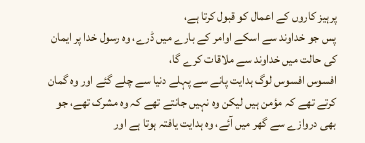پرہیز کاروں کے اعمال کو قبول کرتا ہے،
پس جو خداوند سے اسکے اوامر کے بارے میں ڈرے، وہ رسول خدا پر ایمان کی حالت میں خداوند سے ملاقات کرے گا،
افسوس افسوس لوگ ہدایت پانے سے پہلے دنیا سے چلے گئے اور وہ گمان کرتے تھے کہ مؤمن ہیں لیکن وہ نہیں جانتے تھے کہ وہ مشرک تھے، جو بھی دروازے سے گھر میں آئے، وہ ہدایت یافتہ ہوتا ہے اور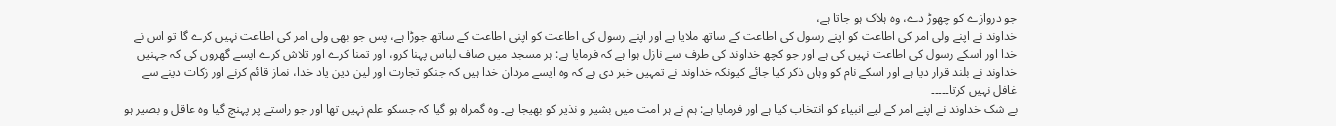جو دروازے کو چھوڑ دے، وہ ہلاک ہو جاتا ہے،
خداوند نے اپنے ولی امر کی اطاعت کو اپنے رسول کی اطاعت کے ساتھ ملایا ہے اور اپنے رسول کی اطاعت کو اپنی اطاعت کے ساتھ جوڑا ہے، پس جو بھی ولی امر کی اطاعت نہیں کرے گا تو اس نے خدا اور اسکے رسول کی اطاعت نہیں کی ہے اور جو کچھ خداوند کی طرف سے نازل ہوا ہے کہ فرمایا ہے: ہر مسجد میں صاف لباس پہنا کرو، اور تمنا کرے اور تلاش کرے ایسے گھروں کی کہ جہنیں خداوند نے بلند قرار دیا ہے اور اسکے نام کو وہاں ذکر کیا جائے کیونکہ خداوند نے تمہیں خبر دی ہے کہ وہ ایسے مردان خدا ہیں کہ جنکو تجارت اور لین دین یاد خدا، نماز قائم کرنے اور زکات دینے سے غافل نہیں کرتا۔۔۔۔۔
بے شک خداوند نے اپنے امر کے لیے انبیاء کو انتخاب کیا ہے اور فرمایا ہے: ہم نے ہر امت میں بشیر و نذیر کو بھیجا ہے۔ وہ گمراہ ہو گیا کہ جسکو علم نہیں تھا اور جو راستے پر پہنچ گیا وہ عاقل و بصیر ہو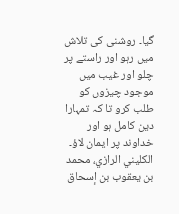گیا۔ روشنی کی تلاش میں رہو اور راستے پر چلو اور غیب میں موجود چيزوں کو طلب کرو تا کہ تمہارا دین کامل ہو اور خداوند پر ایمان لاؤ۔
الكليني الرازي، محمد بن يعقوب بن إسحاق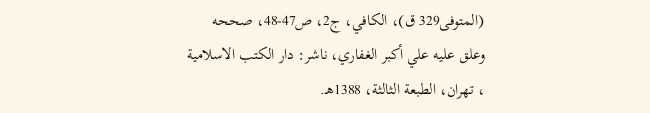(المتوفى329 ق)، الكافي، ج2، ص47-48، صححه وعلق عليه علي أكبر الغفاري، ناشر: دار الكتب الاسلامية ، تهران، الطبعة الثالثة، 1388هـ.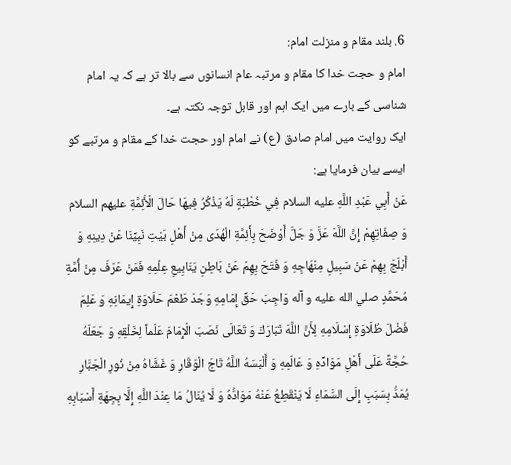6. بلند مقام و منزلت امام:
امام و حجت خدا کا مقام و مرتبہ عام انسانوں سے بالا تر ہے کہ یہ امام شناسی کے بارے میں ایک اہم اور قابل توجہ نکتہ ہے۔
ایک روایت میں امام صادق (ع) نے امام اور حجت خدا کے مقام و مرتبے کو ایسے بیان فرمایا ہے:
عَنْ أَبِي عَبْدِ اللَّهِ عليه السلام فِي خُطْبَةٍ لَهُ يَذْكُرُ فِيهَا حَالَ الْأَئِمَّةِ عليهم السلام وَ صِفَاتِهِمْ إِنَّ اللَّهَ عَزَّ وَ جَلَّ أَوْضَحَ بِأَئِمَّةِ الْهُدَى مِنْ أَهْلِ بَيْتِ نَبِيِّنَا عَنْ دِينِهِ وَ أَبْلَجَ بِهِمْ عَنْ سَبِيلِ مِنْهَاجِهِ وَ فَتَحَ بِهِمْ عَنْ بَاطِنِ يَنَابِيعِ عِلْمِهِ فَمَنْ عَرَفَ مِنْ أُمَّةِ مُحَمَّدٍ صلي الله عليه و آله وَاجِبَ حَقِّ إِمَامِهِ وَجَدَ طَعْمَ حَلَاوَةِ إِيمَانِهِ وَ عَلِمَ فَضْلَ طُلَاوَةِ إِسْلَامِهِ لِأَنَّ اللَّهَ تَبَارَكَ وَ تَعَالَى نَصَبَ الْإِمَامَ عَلَماً لِخَلْقِهِ وَ جَعَلَهُ حُجَّةً عَلَى أَهْلِ مَوَادِّهِ وَ عَالَمِهِ وَ أَلْبَسَهُ اللَّهُ تَاجَ الْوَقَارِ وَ غَشَّاهُ مِنْ نُورِ الْجَبَّارِ يُمَدُّ بِسَبَبٍ إِلَى السَّمَاءِ لَا يَنْقَطِعُ عَنْهُ مَوَادُّهُ وَ لَا يُنَالُ مَا عِنْدَ اللَّهِ إِلَّا بِجِهَةِ أَسْبَابِهِ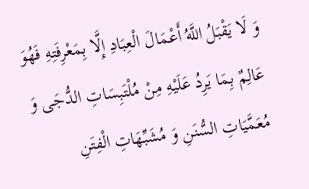وَ لَا يَقْبَلُ اللَّهُ أَعْمَالَ الْعِبَادِ إِلَّا بِمَعْرِفَتِهِ فَهُوَ عَالِمٌ بِمَا يَرِدُ عَلَيْهِ مِنْ مُلْتَبِسَاتِ الدُّجَى وَ مُعَمَّيَاتِ السُّنَنِ وَ مُشَبِّهَاتِ الْفِتَنِ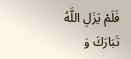فَلَمْ يَزَلِ اللَّهُ تَبَارَكَ وَ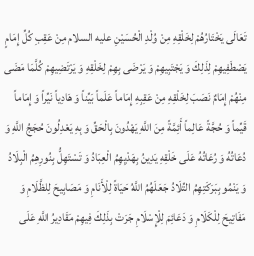تَعَالَى يَخْتَارُهُمْ لِخَلْقِهِ مِنْ وُلْدِ الْحُسَيْنِ عليه السلام مِنْ عَقِبِ كُلِّ إِمَامٍ يَصْطَفِيهِمْ لِذَلِكَ وَ يَجْتَبِيهِمْ وَ يَرْضَى بِهِمْ لِخَلْقِهِ وَ يَرْتَضِيهِمْ كُلَّمَا مَضَى مِنْهُمْ إِمَامٌ نَصَبَ لِخَلْقِهِ مِنْ عَقِبِهِ إِمَاماً عَلَماً بَيِّناً وَ هَادِياً نَيِّراً وَ إِمَاماً قَيِّماً وَ حُجَّةً عَالِماً أَئِمَّةً مِنَ اللَّهِ يَهْدُونَ بِالْحَقِّ وَ بِهِ يَعْدِلُونَ حُجَجُ اللَّهِ وَ دُعَاتُهُ وَ رُعَاتُهُ عَلَى خَلْقِهِ يَدِينُ بِهَدْيِهِمُ الْعِبَادُ وَ تَسْتَهِلُّ بِنُورِهِمُ الْبِلَادُ وَ يَنْمُو بِبَرَكَتِهِمُ التِّلَادُ جَعَلَهُمُ اللَّهُ حَيَاةً لِلْأَنَامِ وَ مَصَابِيحَ لِلظَّلَامِ وَ مَفَاتِيحَ لِلْكَلَامِ وَ دَعَائِمَ لِلْإِسْلَامِ جَرَتْ بِذَلِكَ فِيهِمْ مَقَادِيرُ اللَّهِ عَلَى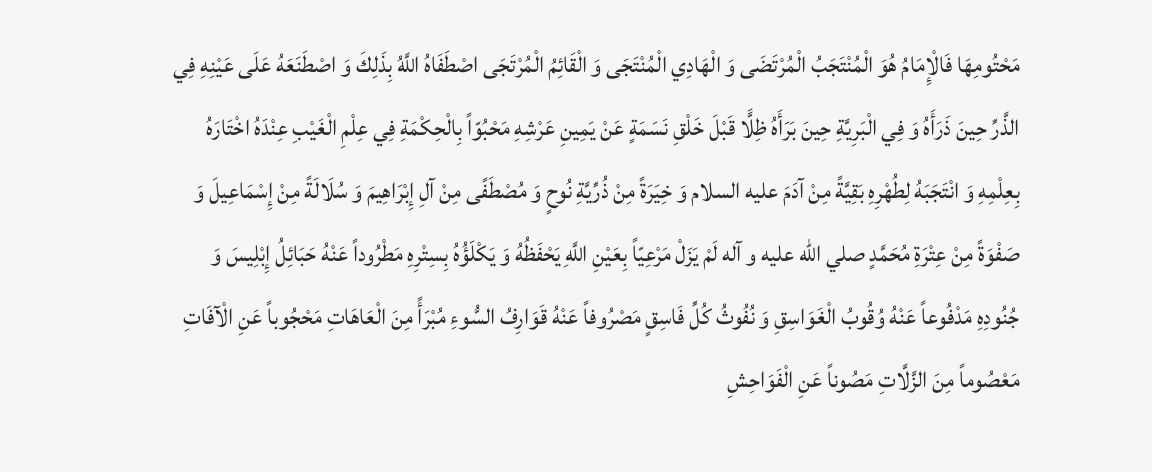مَحْتُومِهَا فَالْإِمَامُ هُوَ الْمُنْتَجَبُ الْمُرْتَضَى وَ الْهَادِي الْمُنْتَجَى وَ الْقَائِمُ الْمُرْتَجَى اصْطَفَاهُ اللَّهُ بِذَلِكَ وَ اصْطَنَعَهُ عَلَى عَيْنِهِ فِي الذَّرِّ حِينَ ذَرَأَهُ وَ فِي الْبَرِيَّةِ حِينَ بَرَأَهُ ظِلًّا قَبْلَ خَلْقِ نَسَمَةٍ عَنْ يَمِينِ عَرْشِهِ مَحْبُوّاً بِالْحِكْمَةِ فِي عِلْمِ الْغَيْبِ عِنْدَهُ اخْتَارَهُ بِعِلْمِهِ وَ انْتَجَبَهُ لِطُهْرِهِ بَقِيَّةً مِنْ آدَمَ عليه السلام وَ خِيَرَةً مِنْ ذُرِّيَّةِ نُوحٍ وَ مُصْطَفًى مِنْ آلِ إِبْرَاهِيمَ وَ سُلَالَةً مِنْ إِسْمَاعِيلَ وَ صَفْوَةً مِنْ عِتْرَةِ مُحَمَّدٍ صلي الله عليه و آله لَمْ يَزَلْ مَرْعِيّاً بِعَيْنِ اللَّهِ يَحْفَظُهُ وَ يَكْلَؤُهُ بِسِتْرِهِ مَطْرُوداً عَنْهُ حَبَائِلُ إِبْلِيسَ وَ جُنُودِهِ مَدْفُوعاً عَنْهُ وُقُوبُ الْغَوَاسِقِ وَ نُفُوثُ كُلِّ فَاسِقٍ مَصْرُوفاً عَنْهُ قَوَارِفُ السُّوءِ مُبْرَأً مِنَ الْعَاهَاتِ مَحْجُوباً عَنِ الْآفَاتِ مَعْصُوماً مِنَ الزَّلَّاتِ مَصُوناً عَنِ الْفَوَاحِشِ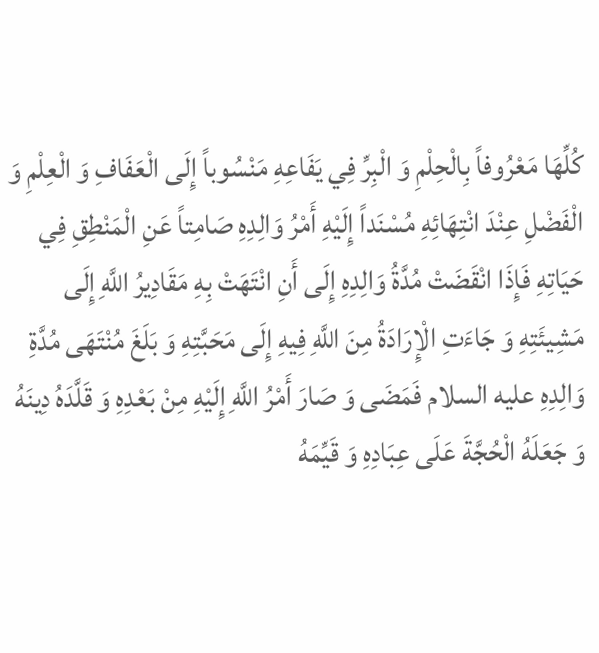كُلِّهَا مَعْرُوفاً بِالْحِلْمِ وَ الْبِرِّ فِي يَفَاعِهِ مَنْسُوباً إِلَى الْعَفَافِ وَ الْعِلْمِ وَ الْفَضْلِ عِنْدَ انْتِهَائِهِ مُسْنَداً إِلَيْهِ أَمْرُ وَالِدِهِ صَامِتاً عَنِ الْمَنْطِقِ فِي حَيَاتِهِ فَإِذَا انْقَضَتْ مُدَّةُ وَالِدِهِ إِلَى أَنِ انْتَهَتْ بِهِ مَقَادِيرُ اللَّهِ إِلَى مَشِيئَتِهِ وَ جَاءَتِ الْإِرَادَةُ مِنَ اللَّهِ فِيهِ إِلَى مَحَبَّتِهِ وَ بَلَغَ مُنْتَهَى مُدَّةِ وَالِدِهِ عليه السلام فَمَضَى وَ صَارَ أَمْرُ اللَّهِ إِلَيْهِ مِنْ بَعْدِهِ وَ قَلَّدَهُ دِينَهُ وَ جَعَلَهُ الْحُجَّةَ عَلَى عِبَادِهِ وَ قَيِّمَهُ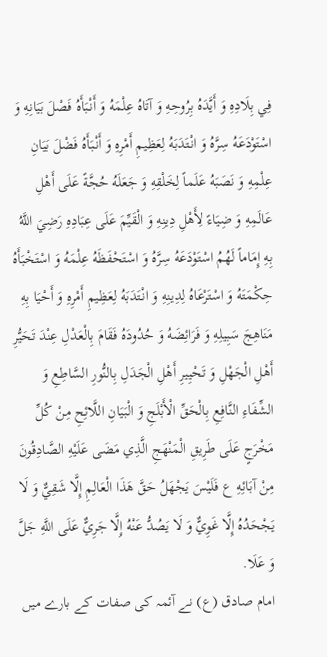فِي بِلَادِهِ وَ أَيَّدَهُ بِرُوحِهِ وَ آتَاهُ عِلْمَهُ وَ أَنْبَأَهُ فَصْلَ بَيَانِهِ وَ اسْتَوْدَعَهُ سِرَّهُ وَ انْتَدَبَهُ لِعَظِيمِ أَمْرِهِ وَ أَنْبَأَهُ فَضْلَ بَيَانِ عِلْمِهِ وَ نَصَبَهُ عَلَماً لِخَلْقِهِ وَ جَعَلَهُ حُجَّةً عَلَى أَهْلِ عَالَمِهِ وَ ضِيَاءً لِأَهْلِ دِينِهِ وَ الْقَيِّمَ عَلَى عِبَادِهِ رَضِيَ اللَّهُ بِهِ إِمَاماً لَهُمُ اسْتَوْدَعَهُ سِرَّهُ وَ اسْتَحْفَظَهُ عِلْمَهُ وَ اسْتَخْبَأَهُ حِكْمَتَهُ وَ اسْتَرْعَاهُ لِدِينِهِ وَ انْتَدَبَهُ لِعَظِيمِ أَمْرِهِ وَ أَحْيَا بِهِ مَنَاهِجَ سَبِيلِهِ وَ فَرَائِضَهُ وَ حُدُودَهُ فَقَامَ بِالْعَدْلِ عِنْدَ تَحَيُّرِ أَهْلِ الْجَهْلِ وَ تَحْيِيرِ أَهْلِ الْجَدَلِ بِالنُّورِ السَّاطِعِ وَ الشِّفَاءِ النَّافِعِ بِالْحَقِّ الْأَبْلَجِ وَ الْبَيَانِ اللَّائِحِ مِنْ كُلِّ مَخْرَجٍ عَلَى طَرِيقِ الْمَنْهَجِ الَّذِي مَضَى عَلَيْهِ الصَّادِقُونَ مِنْ آبَائِهِ ع فَلَيْسَ يَجْهَلُ حَقَّ هَذَا الْعَالِمِ إِلَّا شَقِيٌّ وَ لَا يَجْحَدُهُ إِلَّا غَوِيٌّ وَ لَا يَصُدُّ عَنْهُ إِلَّا جَرِيٌّ عَلَى اللَّهِ جَلَّ وَ عَلَا.
امام صادق (ع) نے آئمہ کی صفات کے بارے میں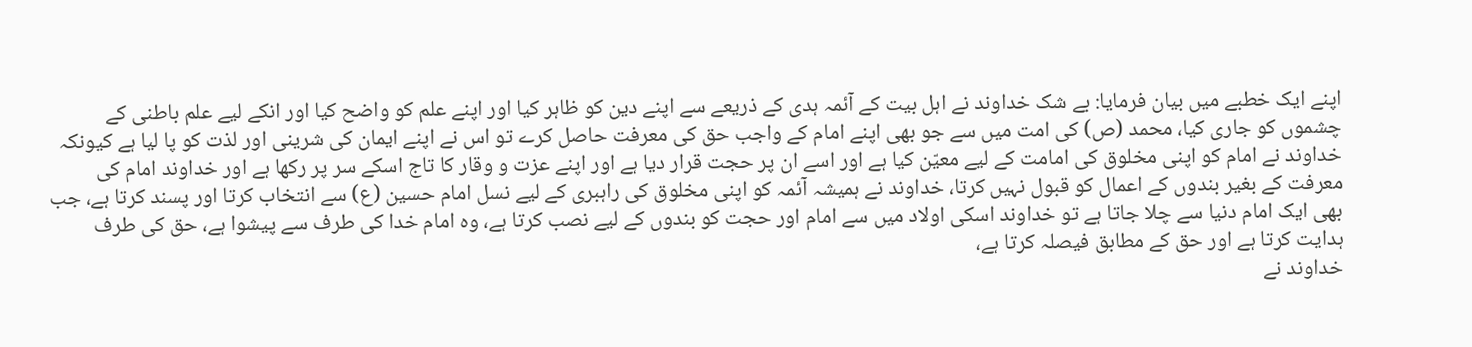اپنے ایک خطبے میں بیان فرمایا: بے شک خداوند نے اہل بیت کے آئمہ ہدی کے ذریعے سے اپنے دین کو ظاہر کیا اور اپنے علم کو واضح کیا اور انکے لیے علم باطنی کے چشموں کو جاری کیا، محمد (ص) کی امت میں سے جو بھی اپنے امام کے واجب حق کی معرفت حاصل کرے تو اس نے اپنے ایمان کی شرینی اور لذت کو پا لیا ہے کیونکہ خداوند نے امام کو اپنی مخلوق کی امامت کے لیے معیّن کیا ہے اور اسے ان پر حجت قرار دیا ہے اور اپنے عزت و وقار کا تاج اسکے سر پر رکھا ہے اور خداوند امام کی معرفت کے بغیر بندوں کے اعمال کو قبول نہیں کرتا، خداوند نے ہمیشہ آئمہ کو اپنی مخلوق کی راہبری کے لیے نسل امام حسین (ع) سے انتخاب کرتا اور پسند کرتا ہے، جب بھی ایک امام دنیا سے چلا جاتا ہے تو خداوند اسکی اولاد میں سے امام اور حجت کو بندوں کے لیے نصب کرتا ہے، وہ امام خدا کی طرف سے پیشوا ہے، حق کی طرف ہدایت کرتا ہے اور حق کے مطابق فیصلہ کرتا ہے،
خداوند نے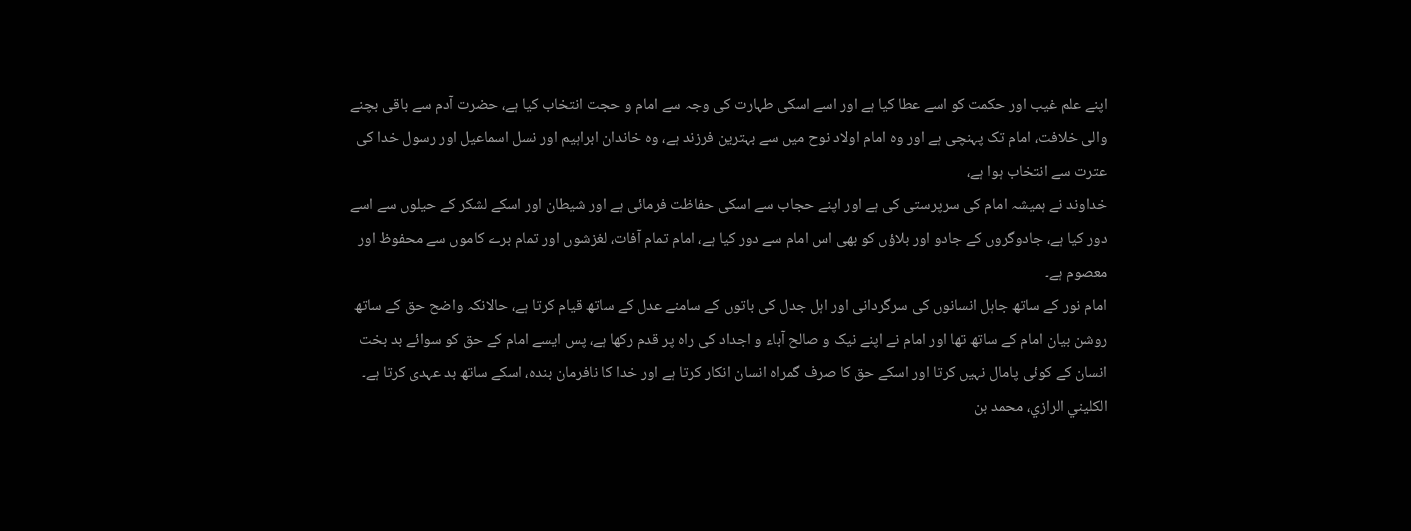اپنے علم غیب اور حکمت کو اسے عطا کیا ہے اور اسے اسکی طہارت کی وجہ سے امام و حجت انتخاب کیا ہے، حضرت آدم سے باقی بچنے والی خلافت، امام تک پہنچی ہے اور وہ امام اولاد نوح میں سے بہترین فرزند ہے، وہ خاندان ابراہیم اور نسل اسماعیل اور رسول خدا کی عترت سے انتخاب ہوا ہے،
خداوند نے ہمیشہ امام کی سرپرستی کی ہے اور اپنے حجاب سے اسکی حفاظت فرمائی ہے اور شیطان اور اسکے لشکر کے حیلوں سے اسے دور کیا ہے، جادوگروں کے جادو اور بلاؤں کو بھی اس امام سے دور کیا ہے، امام تمام آفات، لغزشوں اور تمام برے کاموں سے محفوظ اور معصوم ہے۔
امام نور کے ساتھ جاہل انسانوں کی سرگردانی اور اہل جدل کی باتوں کے سامنے عدل کے ساتھ قیام کرتا ہے، حالانکہ واضح حق کے ساتھ روشن بیان امام کے ساتھ تھا اور امام نے اپنے نیک و صالح آباء و اجداد کی راہ پر قدم رکھا ہے، پس ایسے امام کے حق کو سوائے بد بخت انسان کے کوئی پامال نہیں کرتا اور اسکے حق کا صرف گمراہ انسان انکار کرتا ہے اور خدا کا نافرمان بندہ، اسکے ساتھ بد عہدی کرتا ہے۔
الكليني الرازي، محمد بن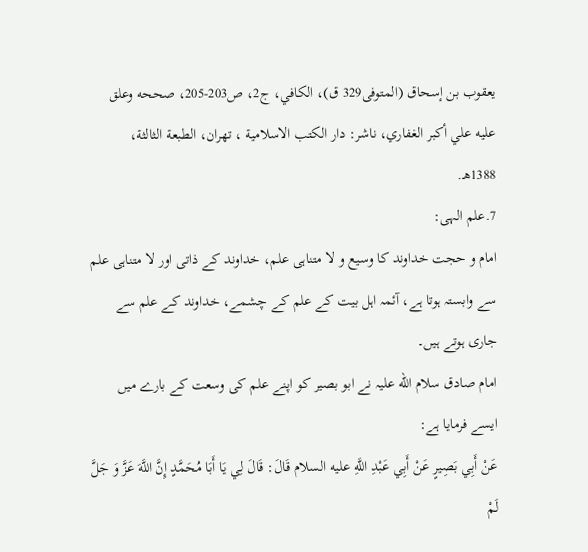يعقوب بن إسحاق (المتوفى329 ق)، الكافي، ج2، ص203-205، صححه وعلق عليه علي أكبر الغفاري، ناشر: دار الكتب الاسلامية ، تهران، الطبعة الثالثة، 1388هـ.
7.علم الہی:
امام و حجت خداوند کا وسیع و لا متناہی علم، خداوند کے ذاتی اور لا متناہی علم سے وابستہ ہوتا ہے، آئمہ اہل بیت کے علم کے چشمے، خداوند کے علم سے جاری ہوتے ہیں۔
امام صادق سلام الله عليہ نے ابو بصير کو اپنے علم کی وسعت کے بارے میں ایسے فرمایا ہے:
عَنْ أَبِي بَصِيرٍ عَنْ أَبِي عَبْدِ اللَّهِ عليه السلام قَالَ: قَالَ لِي يَا أَبَا مُحَمَّدٍ إِنَّ اللَّهَ عَزَّ وَ جَلَّ لَمْ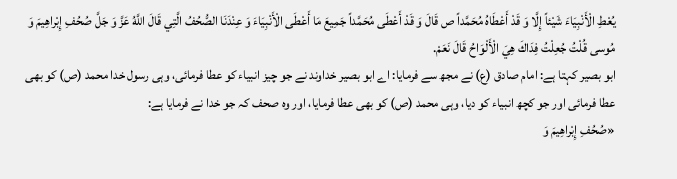يُعْطِ الْأَنْبِيَاءَ شَيْئاً إِلَّا وَ قَدْ أَعْطَاهُ مُحَمَّداً ص قَالَ وَ قَدْ أَعْطَى مُحَمَّداً جَمِيعَ مَا أَعْطَى الْأَنْبِيَاءَ وَ عِنْدَنَا الصُّحُفُ الَّتِي قَالَ اللَّهُ عَزَّ وَ جَلَّ صُحُفِ إِبْراهِيمَ وَ مُوسى قُلْتُ جُعِلْتُ فِدَاكَ هِيَ الْأَلْوَاحُ قَالَ نَعَمْ.
ابو بصیر کہتا ہے: امام صادق (ع) نے مجھ سے فرمایا: اے ابو بصیر خداوند نے جو چیز انبیاء کو عطا فرمائی، وہی رسول خدا محمد (ص) کو بھی عطا فرمائی اور جو کچھ انبیاء کو دیا، وہی محمد (ص) کو بھی عطا فرمایا، اور وہ صحف کہ جو خدا نے فرمایا ہے:
«صُحُفِ إِبْراهِيمَ وَ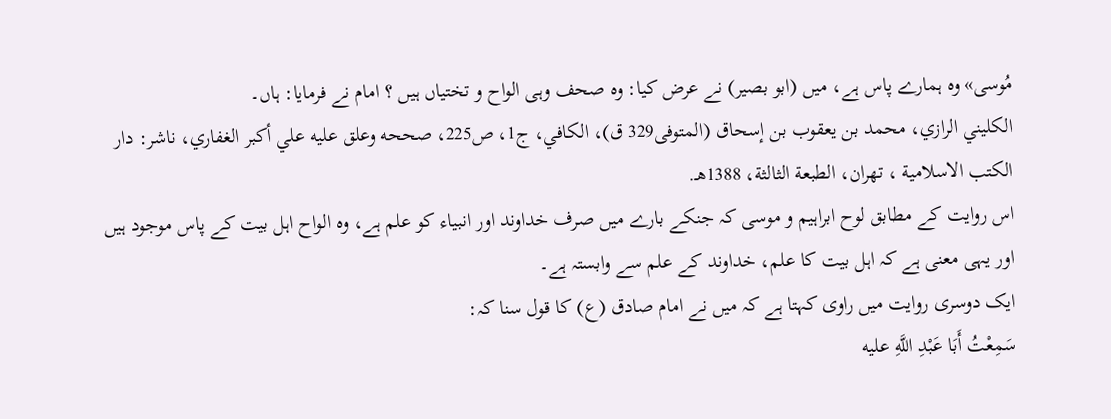مُوسى» وہ ہمارے پاس ہے، میں (ابو بصیر) نے عرض کیا: وہ صحف وہی الواح و تختیاں ہیں ؟ امام نے فرمایا: ہاں۔
الكليني الرازي، محمد بن يعقوب بن إسحاق (المتوفى329 ق)، الكافي، ج1، ص225، صححه وعلق عليه علي أكبر الغفاري، ناشر: دار الكتب الاسلامية ، تهران، الطبعة الثالثة، 1388هـ.
اس روایت کے مطابق لوح ابراہیم و موسی کہ جنکے بارے میں صرف خداوند اور انبیاء کو علم ہے، وہ الواح اہل بیت کے پاس موجود ہیں اور یہی معنی ہے کہ اہل بیت کا علم، خداوند کے علم سے وابستہ ہے۔
ایک دوسری روايت میں راوی کہتا ہے کہ میں نے امام صادق (ع) کا قول سنا کہ:
سَمِعْتُ أَبَا عَبْدِ اللَّهِ عليه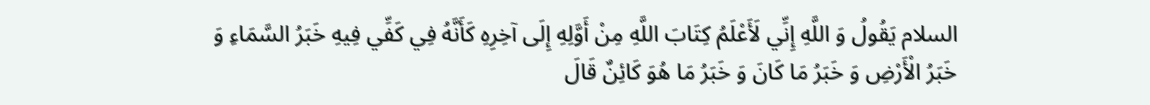السلام يَقُولُ وَ اللَّهِ إِنِّي لَأَعْلَمُ كِتَابَ اللَّهِ مِنْ أَوَّلِهِ إِلَى آخِرِهِ كَأَنَّهُ فِي كَفِّي فِيهِ خَبَرُ السَّمَاءِ وَ خَبَرُ الْأَرْضِ وَ خَبَرُ مَا كَانَ وَ خَبَرُ مَا هُوَ كَائِنٌ قَالَ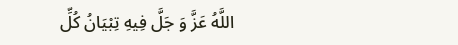اللَّهُ عَزَّ وَ جَلَّ فِيهِ تِبْيَانُ كُلِّ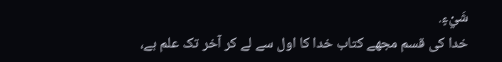شَيْءٍ.
خدا کی قسم مجھے کتاب خدا کا اول سے لے کر آخر تک علم ہے،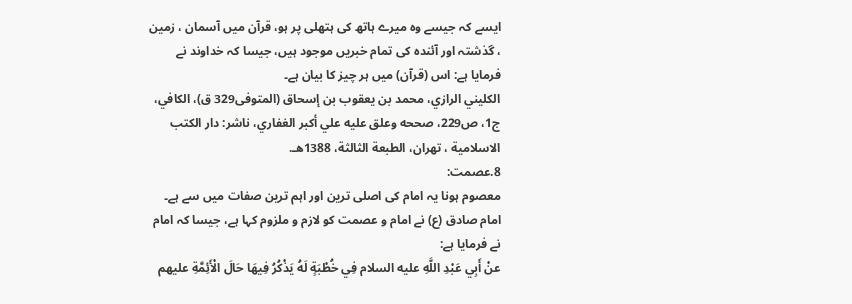ایسے کہ جیسے وہ میرے ہاتھ کی ہتھلی پر ہو، قرآن میں آسمان ، زمین ، گذشتہ اور آئندہ کی تمام خبریں موجود ہیں، جیسا کہ خداوند نے فرمایا ہے: اس (قرآن) میں ہر چیز کا بیان ہے۔
الكليني الرازي، محمد بن يعقوب بن إسحاق (المتوفى329 ق)، الكافي، ج1، ص229، صححه وعلق عليه علي أكبر الغفاري، ناشر: دار الكتب الاسلامية ، تهران، الطبعة الثالثة، 1388هـ.
8.عصمت:
معصوم ہونا یہ امام کی اصلی ترین اور اہم ترین صفات میں سے ہے۔ امام صادق (ع) نے امام و عصمت کو لازم و ملزوم کہا ہے، جیسا کہ امام نے فرمایا ہے:
عنْ أَبِي عَبْدِ اللَّهِ عليه السلام فِي خُطْبَةٍ لَهُ يَذْكُرُ فِيهَا حَالَ الْأَئِمَّةِ عليهم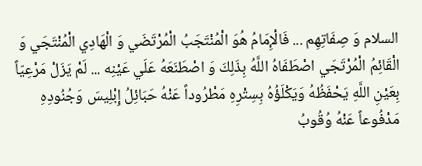السلام وَ صِفَاتِهِم ... فَالْإِمَامُ هُوَ الْمُنْتَجَبُ الْمُرْتَضَي وَ الْهَادِي الْمُنْتَجَي وَ الْقَائِمُ الْمُرْتَجَي اصْطَفَاهُ اللَّهُ بِذَلِكَ وَ اصْطَنَعَهُ عَلَي عَيْنِه ... لَمْ يَزَلْ مَرْعِيّاً بِعَيْنِ اللَّهِ يَحْفَظُهُ وَيَكْلَؤُهُ بِسِتْرِهِ مَطْرُوداً عَنْهُ حَبَائِلُ إِبْلِيسَ وَجُنُودِهِ مَدْفُوعاً عَنْهُ وُقُوبُ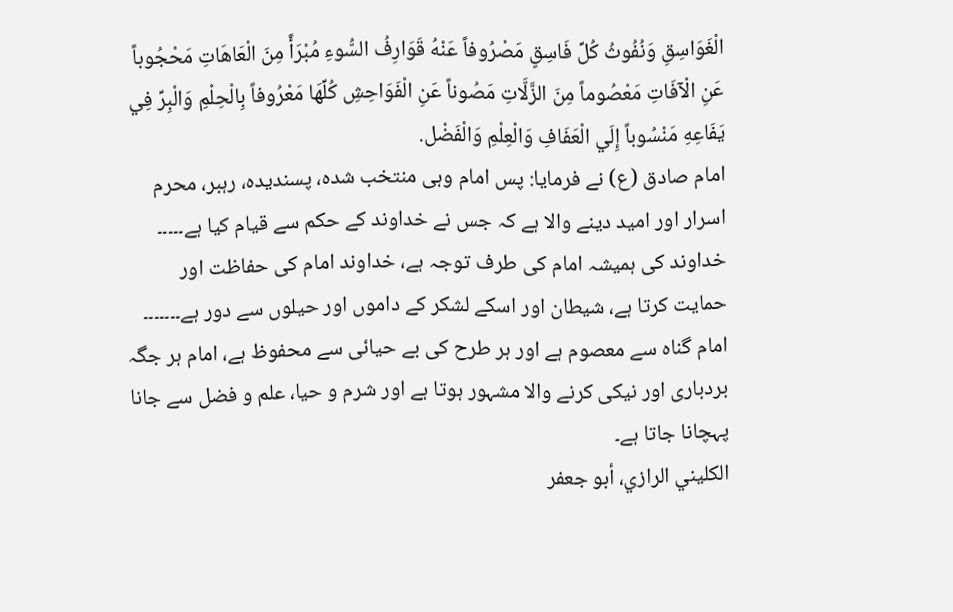الْغَوَاسِقِ وَنُفُوثُ كُلِّ فَاسِقٍ مَصْرُوفاً عَنْهُ قَوَارِفُ السُّوءِ مُبْرَأً مِنَ الْعَاهَاتِ مَحْجُوباً عَنِ الْآفَاتِ مَعْصُوماً مِنَ الزَّلَّاتِ مَصُوناً عَنِ الْفَوَاحِشِ كُلِّهَا مَعْرُوفاً بِالْحِلْمِ وَالْبِرِّ فِي يَفَاعِهِ مَنْسُوباً إِلَي الْعَفَافِ وَالْعِلْمِ وَالْفَضْل.
امام صادق (ع) نے فرمایا: پس امام وہی منتخب شدہ، پسندیدہ، رہبر، محرم اسرار اور امید دینے والا ہے کہ جس نے خداوند کے حکم سے قیام کیا ہے۔۔۔۔۔ خداوند کی ہمیشہ امام کی طرف توجہ ہے، خداوند امام کی حفاظت اور حمایت کرتا ہے، شیطان اور اسکے لشکر کے داموں اور حیلوں سے دور ہے۔۔۔۔۔۔۔ امام گناہ سے معصوم ہے اور ہر طرح کی بے حیائی سے محفوظ ہے، امام ہر جگہ بردباری اور نیکی کرنے والا مشہور ہوتا ہے اور شرم و حیا، علم و فضل سے جانا پہچانا جاتا ہے۔
الكليني الرازي، أبو جعفر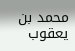محمد بن يعقوب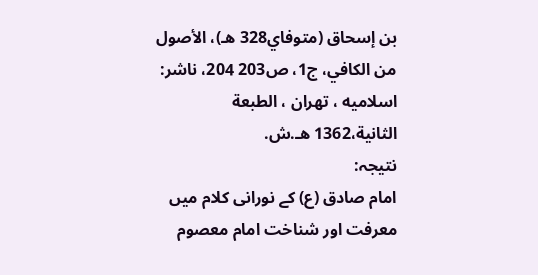بن إسحاق (متوفاي328 هـ)، الأصول من الكافي، ج1، ص203 204، ناشر: اسلاميه ، تهران ، الطبعة الثانية،1362 هـ.ش.
نتيجہ:
امام صادق (ع) کے نورانی کلام میں معرفت اور شناخت امام معصوم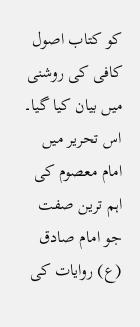کو کتاب اصول کافی کی روشنی میں بیان کیا گیا۔ اس تحریر میں امام معصوم کی اہم ترین صفت جو امام صادق (ع) روایات کی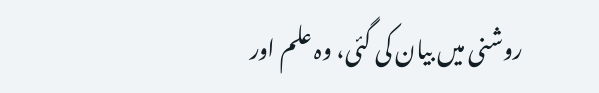روشنی میں بیان کی گئی، وہ علم اور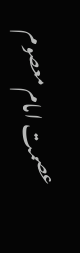عصمت امام معصوم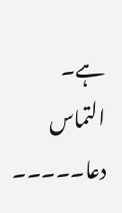ہے۔
التماس دعا۔۔۔۔۔